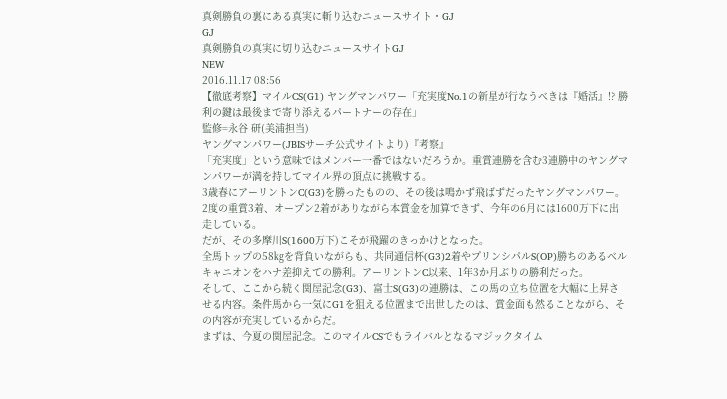真剣勝負の裏にある真実に斬り込むニュースサイト・GJ
GJ
真剣勝負の真実に切り込むニュースサイトGJ
NEW
2016.11.17 08:56
【徹底考察】マイルCS(G1) ヤングマンパワー「充実度No.1の新星が行なうべきは『婚活』!? 勝利の鍵は最後まで寄り添えるパートナーの存在」
監修=永谷 研(美浦担当)
ヤングマンパワー(JBISサーチ公式サイトより)『考察』
「充実度」という意味ではメンバー一番ではないだろうか。重賞連勝を含む3連勝中のヤングマンパワーが満を持してマイル界の頂点に挑戦する。
3歳春にアーリントンC(G3)を勝ったものの、その後は鳴かず飛ばずだったヤングマンパワー。2度の重賞3着、オープン2着がありながら本賞金を加算できず、今年の6月には1600万下に出走している。
だが、その多摩川S(1600万下)こそが飛躍のきっかけとなった。
全馬トップの58㎏を背負いながらも、共同通信杯(G3)2着やプリンシパルS(OP)勝ちのあるベルキャニオンをハナ差抑えての勝利。アーリントンC以来、1年3か月ぶりの勝利だった。
そして、ここから続く関屋記念(G3)、富士S(G3)の連勝は、この馬の立ち位置を大幅に上昇させる内容。条件馬から一気にG1を狙える位置まで出世したのは、賞金面も然ることながら、その内容が充実しているからだ。
まずは、今夏の関屋記念。このマイルCSでもライバルとなるマジックタイム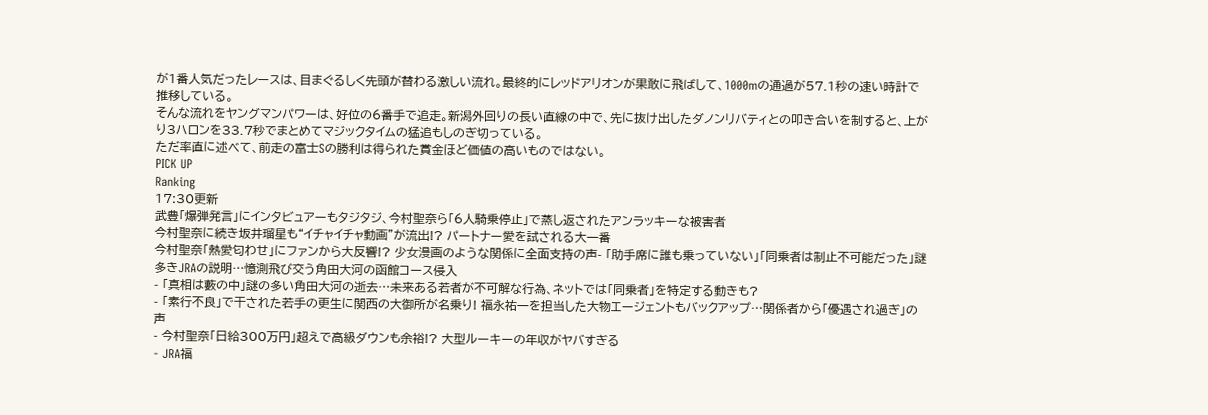が1番人気だったレースは、目まぐるしく先頭が替わる激しい流れ。最終的にレッドアリオンが果敢に飛ばして、1000mの通過が57.1秒の速い時計で推移している。
そんな流れをヤングマンパワーは、好位の6番手で追走。新潟外回りの長い直線の中で、先に抜け出したダノンリバティとの叩き合いを制すると、上がり3ハロンを33.7秒でまとめてマジックタイムの猛追もしのぎ切っている。
ただ率直に述べて、前走の富士Sの勝利は得られた賞金ほど価値の高いものではない。
PICK UP
Ranking
17:30更新
武豊「爆弾発言」にインタビュアーもタジタジ、今村聖奈ら「6人騎乗停止」で蒸し返されたアンラッキーな被害者
今村聖奈に続き坂井瑠星も“イチャイチャ動画”が流出!? パートナー愛を試される大一番
今村聖奈「熱愛匂わせ」にファンから大反響!? 少女漫画のような関係に全面支持の声- 「助手席に誰も乗っていない」「同乗者は制止不可能だった」謎多きJRAの説明…憶測飛び交う角田大河の函館コース侵入
- 「真相は藪の中」謎の多い角田大河の逝去…未来ある若者が不可解な行為、ネットでは「同乗者」を特定する動きも?
- 「素行不良」で干された若手の更生に関西の大御所が名乗り! 福永祐一を担当した大物エージェントもバックアップ…関係者から「優遇され過ぎ」の声
- 今村聖奈「日給300万円」超えで高級ダウンも余裕!? 大型ルーキーの年収がヤバすぎる
- JRA福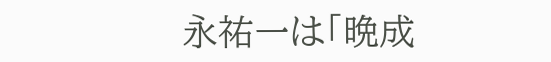永祐一は「晩成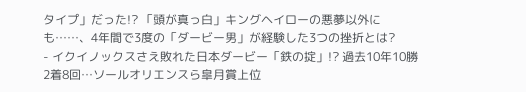タイプ」だった!? 「頭が真っ白」キングヘイローの悪夢以外にも……、4年間で3度の「ダービー男」が経験した3つの挫折とは?
- イクイノックスさえ敗れた日本ダービー「鉄の掟」!? 過去10年10勝2着8回…ソールオリエンスら皐月賞上位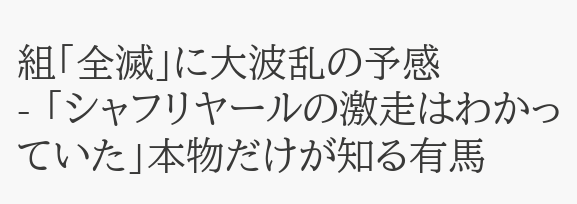組「全滅」に大波乱の予感
- 「シャフリヤールの激走はわかっていた」本物だけが知る有馬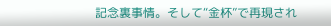記念裏事情。そして“金杯”で再現され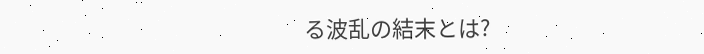る波乱の結末とは?